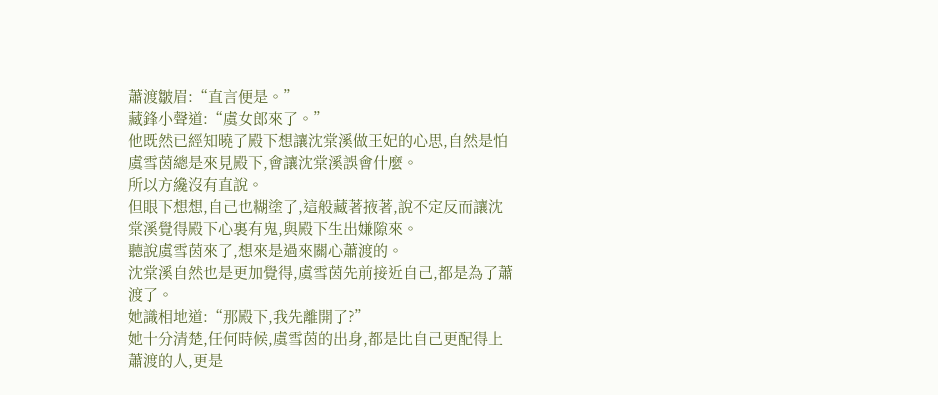蕭渡皺眉:“直言便是。”
藏鋒小聲道:“虞女郎來了。”
他既然已經知曉了殿下想讓沈棠溪做王妃的心思,自然是怕虞雪茵總是來見殿下,會讓沈棠溪誤會什麼。
所以方纔沒有直說。
但眼下想想,自己也糊塗了,這般藏著掖著,說不定反而讓沈棠溪覺得殿下心裏有鬼,與殿下生出嫌隙來。
聽說虞雪茵來了,想來是過來關心蕭渡的。
沈棠溪自然也是更加覺得,虞雪茵先前接近自己,都是為了蕭渡了。
她識相地道:“那殿下,我先離開了?”
她十分清楚,任何時候,虞雪茵的出身,都是比自己更配得上蕭渡的人,更是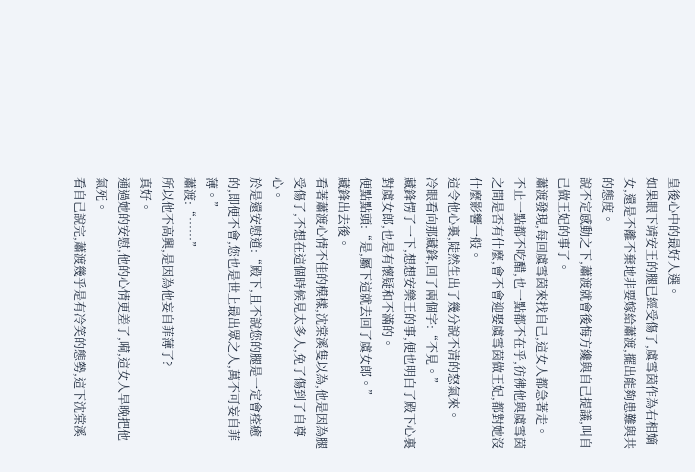皇後心中的最好人選。
如果眼下靖安王的腿已經受傷了,虞雪茵作為右相嫡女,還是不離不棄地非要嫁給蕭渡,擺出能夠患難與共的態度。
說不定感動之下,蕭渡就會後悔方纔與自己提議,叫自己做王妃的事了。
蕭渡發現,每回虞雪茵來找自己,這女人都急著走。
不止一點都不吃醋,也一點都不在乎,彷彿他與虞雪茵之間是否有什麼,會不會迎娶虞雪茵做王妃,都對她沒什麼影響一般。
這令他心裏,陡然生出了幾分說不清的怒氣來。
冷眼看向那藏鋒,回了兩個字:“不見。”
藏鋒愣了一下,想想安樂王的事,便也明白了殿下心裏對虞女郎,也是有懷疑和不滿的。
便點點頭:“是,屬下這就去回了虞女郎。”
藏鋒出去後。
看著蕭渡心情不佳的模樣,沈棠溪隻以為,他是因為腿受傷了,不想在這個時候見太多人,免了傷到了自尊心。
於是還安慰道:“殿下,且不說您的腿是一定會痊癒的,即便不會,您也是世上最出眾之人,萬不可妄自菲薄。”
蕭渡:“……”
所以他不高興,是因為他妄自菲薄了?
真好。
通過她的安慰,他的心情更差了,嗬,這女人早晚把他氣死。
看自己說完,蕭渡幾乎是有冷笑的態勢,這下沈棠溪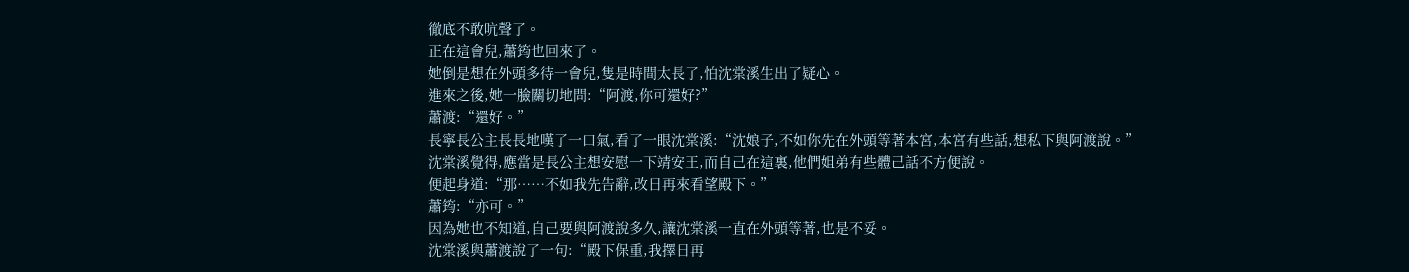徹底不敢吭聲了。
正在這會兒,蕭筠也回來了。
她倒是想在外頭多待一會兒,隻是時間太長了,怕沈棠溪生出了疑心。
進來之後,她一臉關切地問:“阿渡,你可還好?”
蕭渡:“還好。”
長寧長公主長長地嘆了一口氣,看了一眼沈棠溪:“沈娘子,不如你先在外頭等著本宮,本宮有些話,想私下與阿渡說。”
沈棠溪覺得,應當是長公主想安慰一下靖安王,而自己在這裏,他們姐弟有些體己話不方便說。
便起身道:“那……不如我先告辭,改日再來看望殿下。”
蕭筠:“亦可。”
因為她也不知道,自己要與阿渡說多久,讓沈棠溪一直在外頭等著,也是不妥。
沈棠溪與蕭渡說了一句:“殿下保重,我擇日再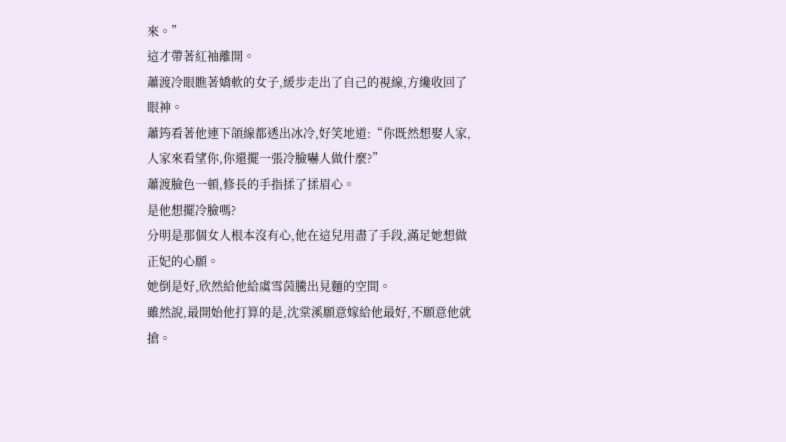來。”
這才帶著紅袖離開。
蕭渡冷眼瞧著嬌軟的女子,緩步走出了自己的視線,方纔收回了眼神。
蕭筠看著他連下頜線都透出冰冷,好笑地道:“你既然想娶人家,人家來看望你,你還擺一張冷臉嚇人做什麼?”
蕭渡臉色一頓,修長的手指揉了揉眉心。
是他想擺冷臉嗎?
分明是那個女人根本沒有心,他在這兒用盡了手段,滿足她想做正妃的心願。
她倒是好,欣然給他給虞雪茵騰出見麵的空間。
雖然說,最開始他打算的是,沈棠溪願意嫁給他最好,不願意他就搶。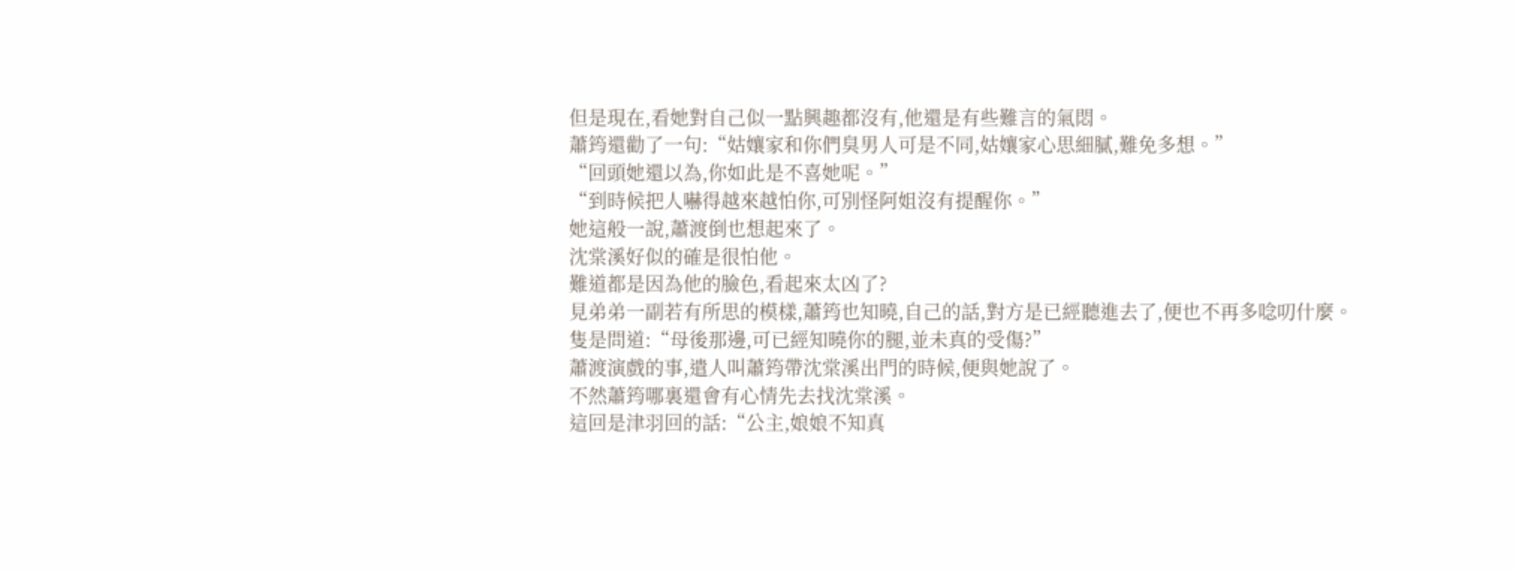但是現在,看她對自己似一點興趣都沒有,他還是有些難言的氣悶。
蕭筠還勸了一句:“姑孃家和你們臭男人可是不同,姑孃家心思細膩,難免多想。”
“回頭她還以為,你如此是不喜她呢。”
“到時候把人嚇得越來越怕你,可別怪阿姐沒有提醒你。”
她這般一說,蕭渡倒也想起來了。
沈棠溪好似的確是很怕他。
難道都是因為他的臉色,看起來太凶了?
見弟弟一副若有所思的模樣,蕭筠也知曉,自己的話,對方是已經聽進去了,便也不再多唸叨什麼。
隻是問道:“母後那邊,可已經知曉你的腿,並未真的受傷?”
蕭渡演戲的事,遣人叫蕭筠帶沈棠溪出門的時候,便與她說了。
不然蕭筠哪裏還會有心情先去找沈棠溪。
這回是津羽回的話:“公主,娘娘不知真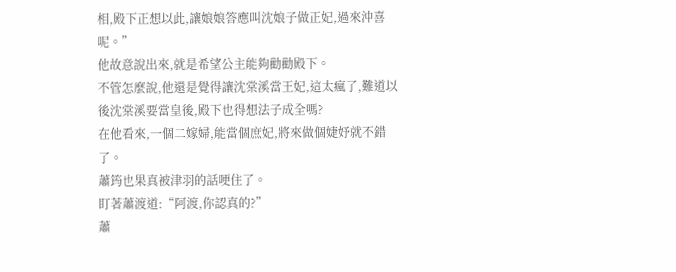相,殿下正想以此,讓娘娘答應叫沈娘子做正妃,過來沖喜呢。”
他故意說出來,就是希望公主能夠勸勸殿下。
不管怎麼說,他還是覺得讓沈棠溪當王妃,這太瘋了,難道以後沈棠溪要當皇後,殿下也得想法子成全嗎?
在他看來,一個二嫁婦,能當個庶妃,將來做個婕妤就不錯了。
蕭筠也果真被津羽的話哽住了。
盯著蕭渡道:“阿渡,你認真的?”
蕭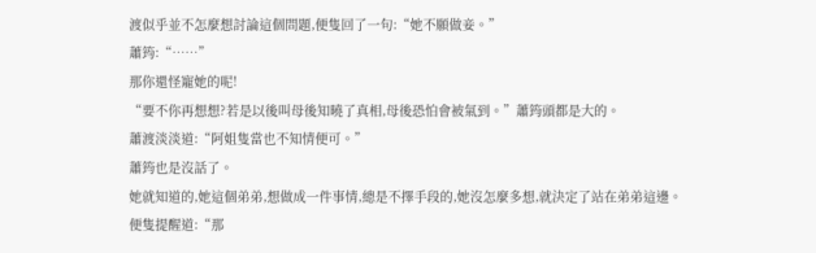渡似乎並不怎麼想討論這個問題,便隻回了一句:“她不願做妾。”
蕭筠:“……”
那你還怪寵她的呢!
“要不你再想想?若是以後叫母後知曉了真相,母後恐怕會被氣到。”蕭筠頭都是大的。
蕭渡淡淡道:“阿姐隻當也不知情便可。”
蕭筠也是沒話了。
她就知道的,她這個弟弟,想做成一件事情,總是不擇手段的,她沒怎麼多想,就決定了站在弟弟這邊。
便隻提醒道:“那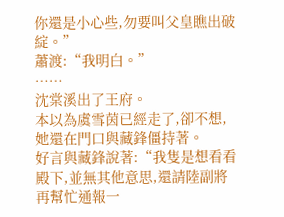你還是小心些,勿要叫父皇瞧出破綻。”
蕭渡:“我明白。”
……
沈棠溪出了王府。
本以為虞雪茵已經走了,卻不想,她還在門口與藏鋒僵持著。
好言與藏鋒說著:“我隻是想看看殿下,並無其他意思,還請陸副將再幫忙通報一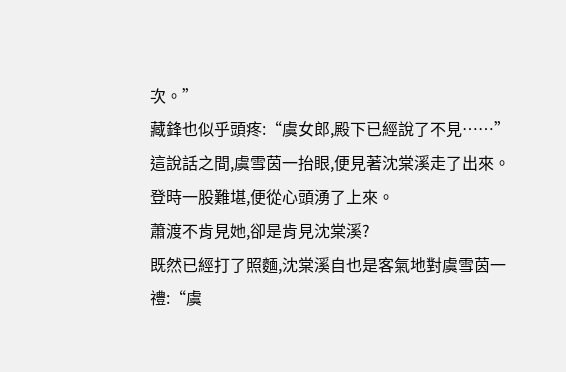次。”
藏鋒也似乎頭疼:“虞女郎,殿下已經說了不見……”
這說話之間,虞雪茵一抬眼,便見著沈棠溪走了出來。
登時一股難堪,便從心頭湧了上來。
蕭渡不肯見她,卻是肯見沈棠溪?
既然已經打了照麵,沈棠溪自也是客氣地對虞雪茵一禮:“虞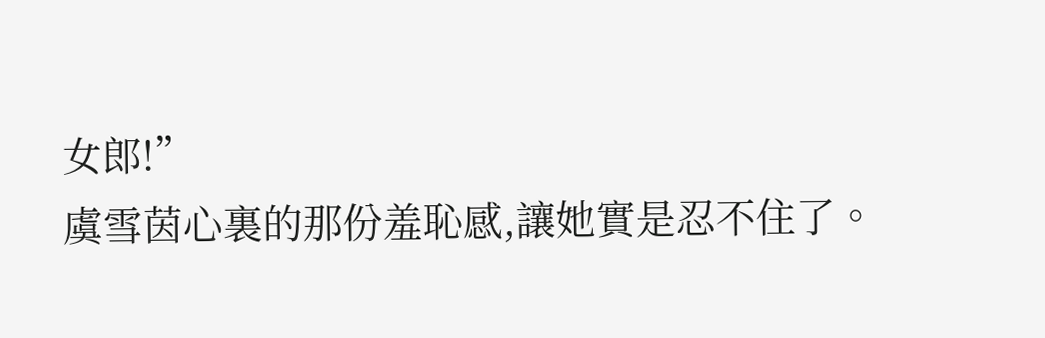女郎!”
虞雪茵心裏的那份羞恥感,讓她實是忍不住了。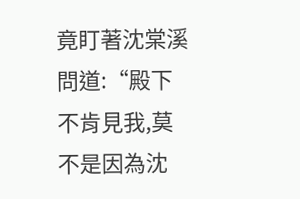竟盯著沈棠溪問道:“殿下不肯見我,莫不是因為沈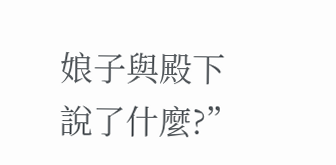娘子與殿下說了什麼?”